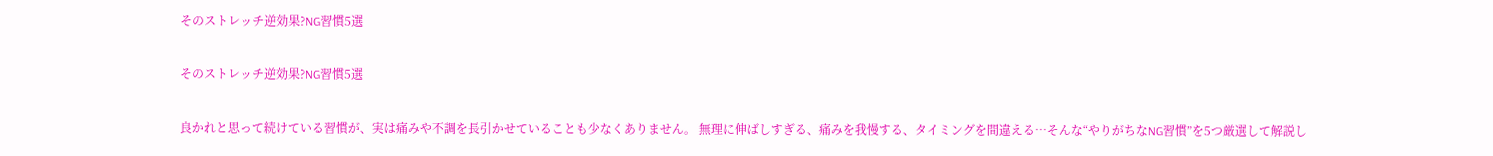そのストレッチ逆効果?NG習慣5選

そのストレッチ逆効果?NG習慣5選

良かれと思って続けている習慣が、実は痛みや不調を長引かせていることも少なくありません。 無理に伸ばしすぎる、痛みを我慢する、タイミングを間違える…そんな“やりがちなNG習慣”を5つ厳選して解説し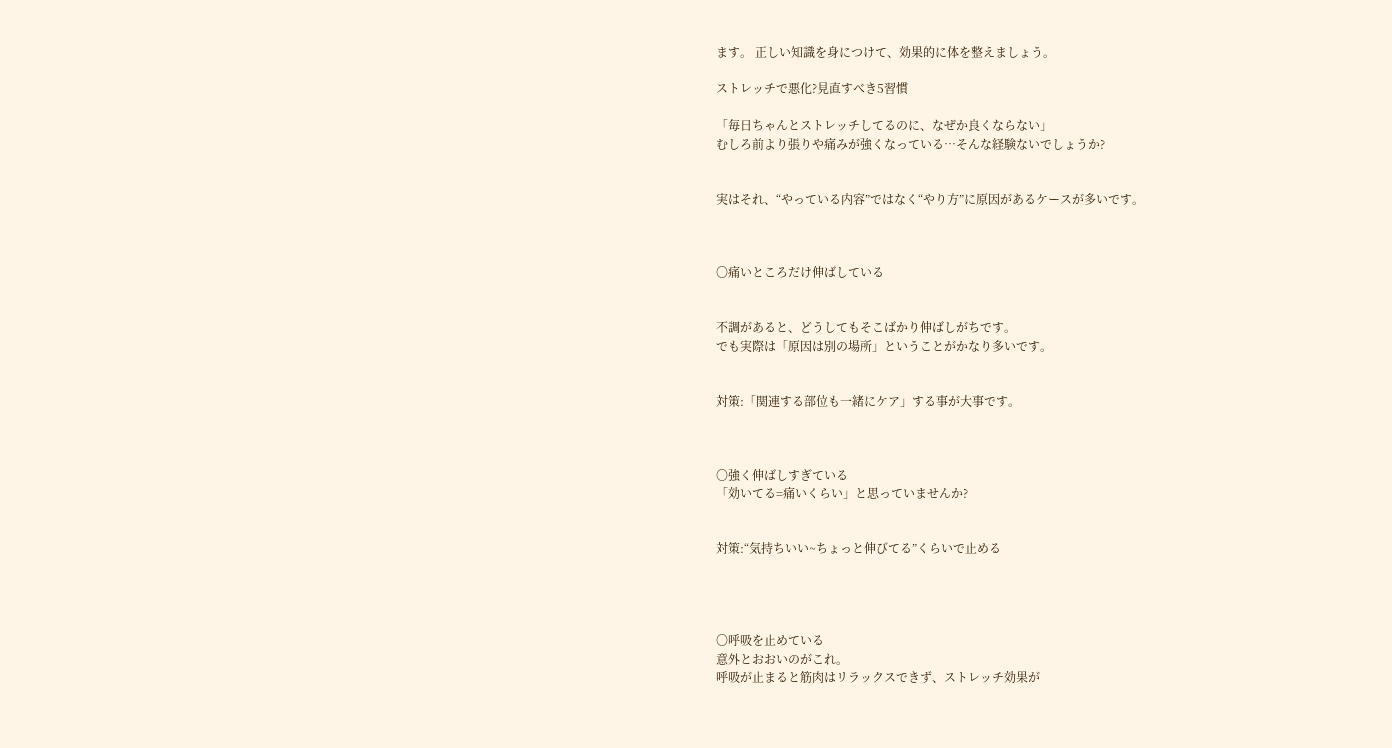ます。 正しい知識を身につけて、効果的に体を整えましょう。

ストレッチで悪化?見直すべき5習慣

「毎日ちゃんとストレッチしてるのに、なぜか良くならない」
むしろ前より張りや痛みが強くなっている…そんな経験ないでしょうか?


実はそれ、“やっている内容”ではなく“やり方”に原因があるケースが多いです。



〇痛いところだけ伸ばしている


不調があると、どうしてもそこばかり伸ばしがちです。
でも実際は「原因は別の場所」ということがかなり多いです。


対策:「関連する部位も一緒にケア」する事が大事です。



〇強く伸ばしすぎている
「効いてる=痛いくらい」と思っていませんか?


対策:“気持ちいい~ちょっと伸びてる”くらいで止める




〇呼吸を止めている
意外とおおいのがこれ。
呼吸が止まると筋肉はリラックスできず、ストレッチ効果が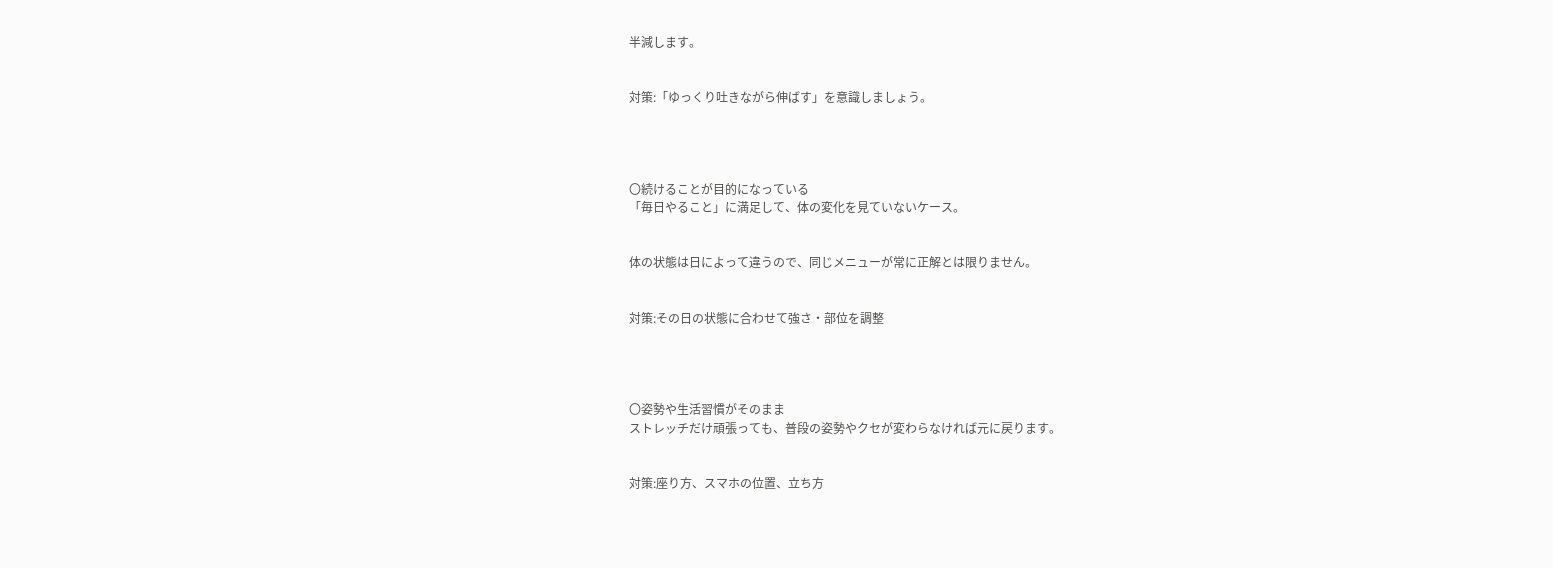半減します。


対策:「ゆっくり吐きながら伸ばす」を意識しましょう。




〇続けることが目的になっている
「毎日やること」に満足して、体の変化を見ていないケース。


体の状態は日によって違うので、同じメニューが常に正解とは限りません。


対策:その日の状態に合わせて強さ・部位を調整




〇姿勢や生活習慣がそのまま
ストレッチだけ頑張っても、普段の姿勢やクセが変わらなければ元に戻ります。


対策:座り方、スマホの位置、立ち方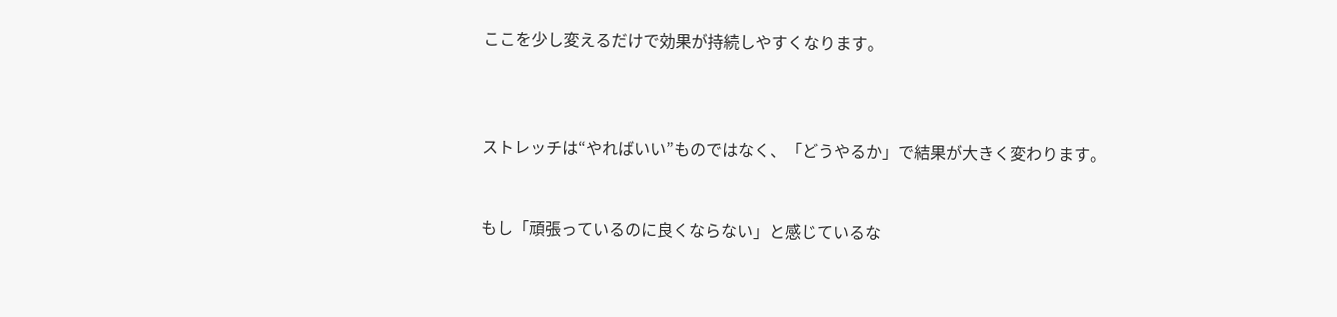ここを少し変えるだけで効果が持続しやすくなります。



ストレッチは“やればいい”ものではなく、「どうやるか」で結果が大きく変わります。


もし「頑張っているのに良くならない」と感じているな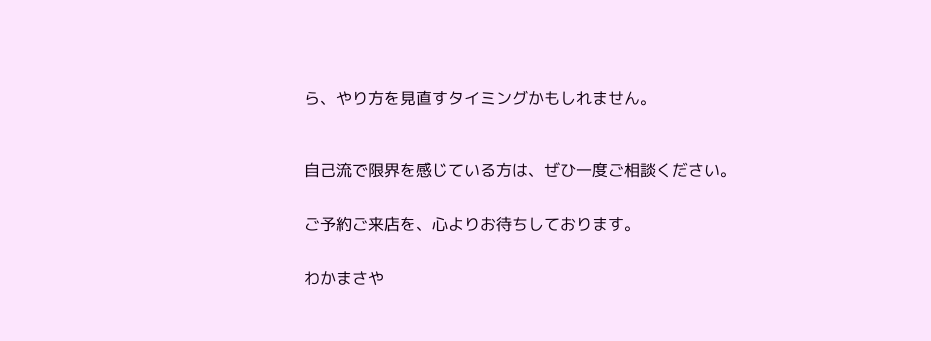ら、やり方を見直すタイミングかもしれません。



自己流で限界を感じている方は、ぜひ一度ご相談ください。


ご予約ご来店を、心よりお待ちしております。


わかまさや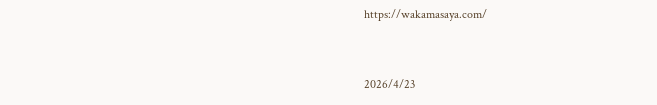https://wakamasaya.com/


2026/4/23